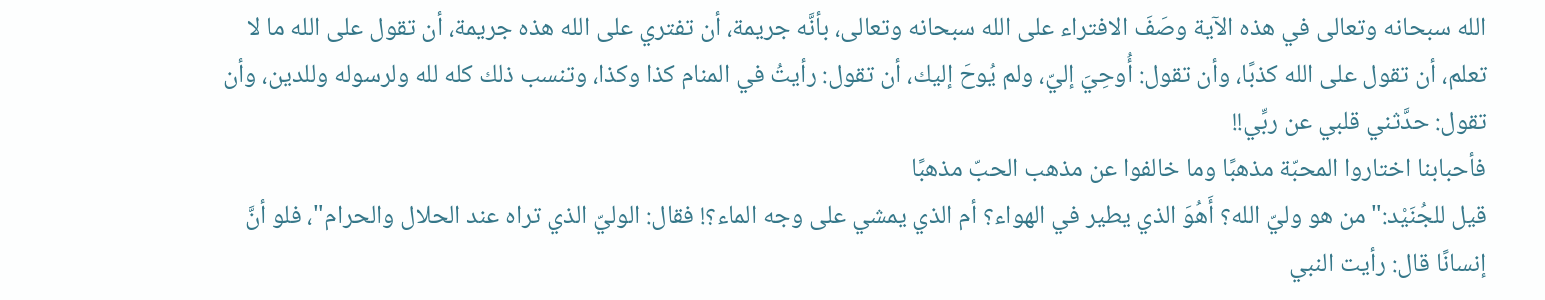الله سبحانه وتعالى في هذه الآية وصَفَ الافتراء على الله سبحانه وتعالى، بأنَّه جريمة، أن تفتري على الله هذه جريمة، أن تقول على الله ما لا تعلم، أن تقول على الله كذبًا، وأن تقول: أُوحِيَ إليّ، ولم يُوحَ إليك، أن تقول: رأيتُ في المنام كذا وكذا، وتنسب ذلك كله لله ولرسوله وللدين، وأن تقول: حدَّثني قلبي عن ربِّي!!
فأحبابنا اختاروا المحبّة مذهبًا وما خالفوا عن مذهب الحبّ مذهبًا
قيل للجُنَيْد:"من هو وليّ الله؟ أَهُوَ الذي يطير في الهواء؟ أم الذي يمشي على وجه الماء؟! فقال: الوليّ الذي تراه عند الحلال والحرام"، فلو أنَّ إنسانًا قال: رأيت النبي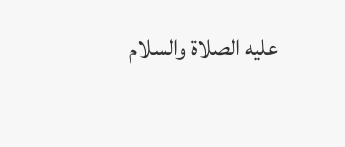عليه الصلاة والسلام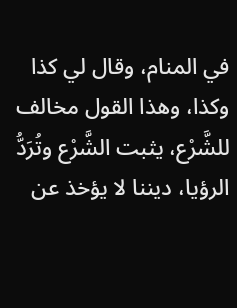في المنام، وقال لي كذا وكذا، وهذا القول مخالف للشَّرْع، يثبت الشَّرْع وتُرَدُّ الرؤيا، ديننا لا يؤخذ عن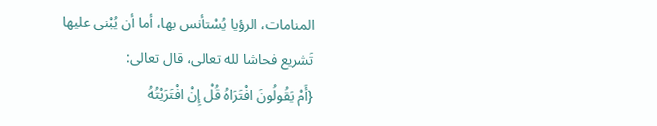المنامات، الرؤيا يُسْتأنس بها، أما أن يُبْنى عليها تَشريع فحاشا لله تعالى، قال تعالى:
{أَمْ يَقُولُونَ افْتَرَاهُ قُلْ إِنْ افْتَرَيْتُهُ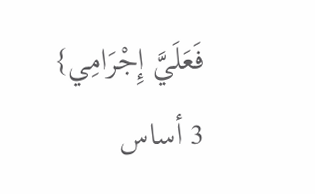فَعَلَيَّ إِجْرَامِي}
3 أساس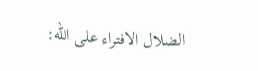الضلال الافتراء على الله: